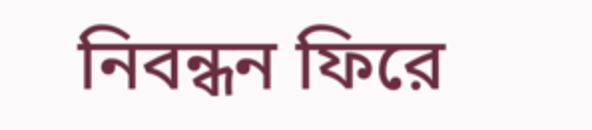নিবন্ধন ফিরে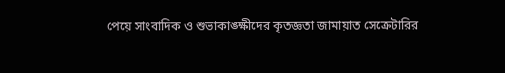পেয়ে সাংবাদিক ও শুভাকাঙ্ক্ষীদের কৃতজ্ঞতা জামায়াত সেক্রেটারির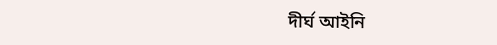দীর্ঘ আইনি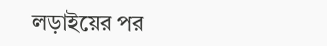লড়াইয়ের পর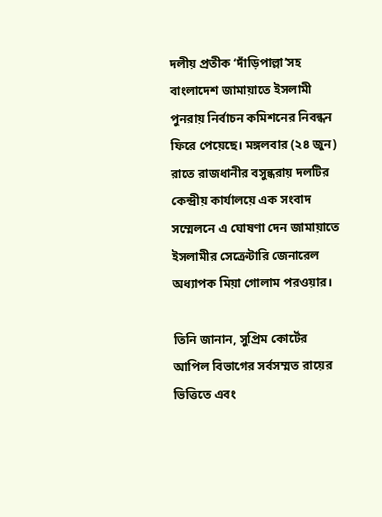দলীয় প্রতীক ‘দাঁড়িপাল্লা’সহ বাংলাদেশ জামায়াতে ইসলামী পুনরায় নির্বাচন কমিশনের নিবন্ধন ফিরে পেয়েছে। মঙ্গলবার (২৪ জুন) রাতে রাজধানীর বসুন্ধরায় দলটির কেন্দ্রীয় কার্যালয়ে এক সংবাদ সম্মেলনে এ ঘোষণা দেন জামায়াতে ইসলামীর সেক্রেটারি জেনারেল অধ্যাপক মিয়া গোলাম পরওয়ার।

তিনি জানান, সুপ্রিম কোর্টের আপিল বিভাগের সর্বসম্মত রায়ের ভিত্তিতে এবং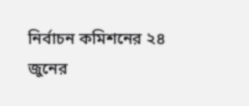নির্বাচন কমিশনের ২৪ জুনের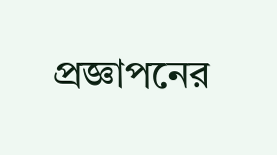প্রজ্ঞাপনের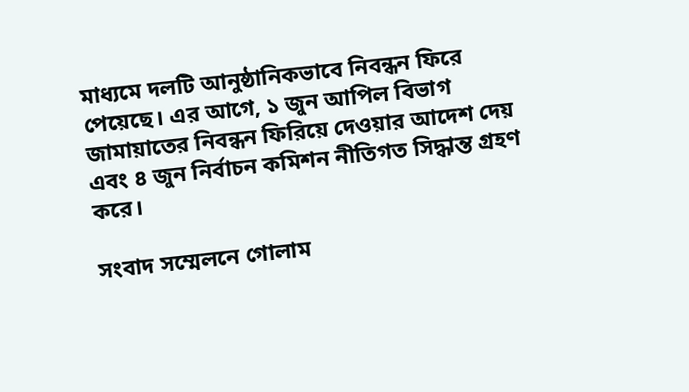মাধ্যমে দলটি আনুষ্ঠানিকভাবে নিবন্ধন ফিরে পেয়েছে। এর আগে, ১ জুন আপিল বিভাগ জামায়াতের নিবন্ধন ফিরিয়ে দেওয়ার আদেশ দেয় এবং ৪ জুন নির্বাচন কমিশন নীতিগত সিদ্ধান্ত গ্রহণ করে।

সংবাদ সম্মেলনে গোলাম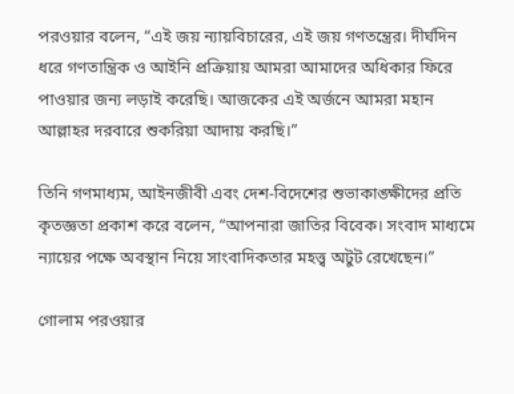পরওয়ার বলেন, “এই জয় ন্যায়বিচারের, এই জয় গণতন্ত্রের। দীর্ঘদিন ধরে গণতান্ত্রিক ও আইনি প্রক্রিয়ায় আমরা আমাদের অধিকার ফিরে পাওয়ার জন্য লড়াই করেছি। আজকের এই অর্জনে আমরা মহান আল্লাহর দরবারে শুকরিয়া আদায় করছি।”

তিনি গণমাধ্যম, আইনজীবী এবং দেশ-বিদেশের শুভাকাঙ্ক্ষীদের প্রতি কৃতজ্ঞতা প্রকাশ করে বলেন, “আপনারা জাতির বিবেক। সংবাদ মাধ্যমে ন্যায়ের পক্ষে অবস্থান নিয়ে সাংবাদিকতার মহত্ত্ব অটুট রেখেছেন।”

গোলাম পরওয়ার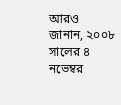আরও জানান, ২০০৮ সালের ৪ নভেম্বর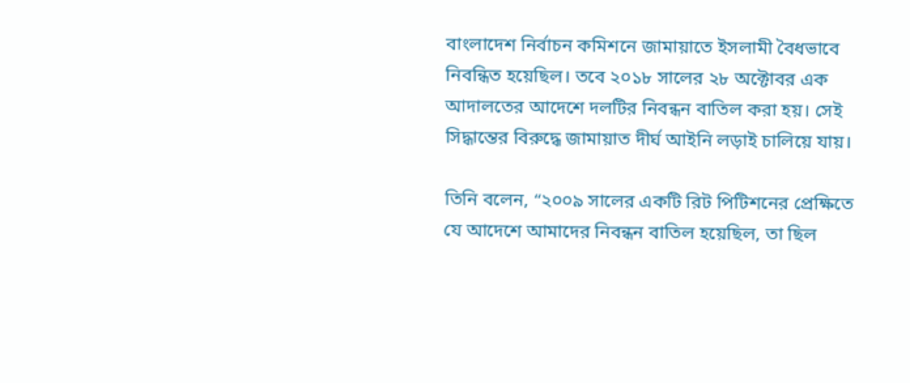বাংলাদেশ নির্বাচন কমিশনে জামায়াতে ইসলামী বৈধভাবে নিবন্ধিত হয়েছিল। তবে ২০১৮ সালের ২৮ অক্টোবর এক আদালতের আদেশে দলটির নিবন্ধন বাতিল করা হয়। সেই সিদ্ধান্তের বিরুদ্ধে জামায়াত দীর্ঘ আইনি লড়াই চালিয়ে যায়।

তিনি বলেন, “২০০৯ সালের একটি রিট পিটিশনের প্রেক্ষিতে যে আদেশে আমাদের নিবন্ধন বাতিল হয়েছিল, তা ছিল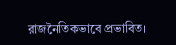রাজনৈতিকভাবে প্রভাবিত।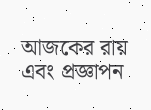আজকের রায় এবং প্রজ্ঞাপন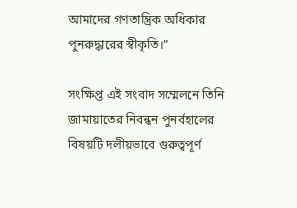আমাদের গণতান্ত্রিক অধিকার পুনরুদ্ধারের স্বীকৃতি।”

সংক্ষিপ্ত এই সংবাদ সম্মেলনে তিনি জামায়াতের নিবন্ধন পুনর্বহালের বিষয়টি দলীয়ভাবে গুরুত্বপূর্ণ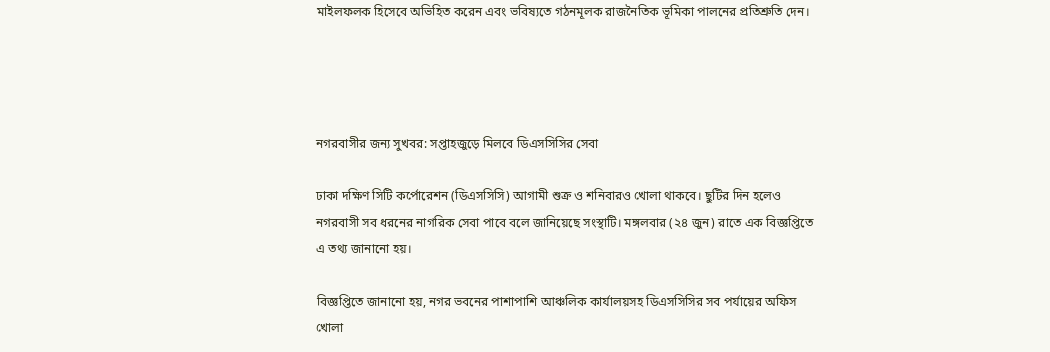মাইলফলক হিসেবে অভিহিত করেন এবং ভবিষ্যতে গঠনমূলক রাজনৈতিক ভূমিকা পালনের প্রতিশ্রুতি দেন।




নগরবাসীর জন্য সুখবর: সপ্তাহজুড়ে মিলবে ডিএসসিসির সেবা

ঢাকা দক্ষিণ সিটি কর্পোরেশন (ডিএসসিসি) আগামী শুক্র ও শনিবারও খোলা থাকবে। ছুটির দিন হলেও নগরবাসী সব ধরনের নাগরিক সেবা পাবে বলে জানিয়েছে সংস্থাটি। মঙ্গলবার (২৪ জুন) রাতে এক বিজ্ঞপ্তিতে এ তথ্য জানানো হয়।

বিজ্ঞপ্তিতে জানানো হয়, নগর ভবনের পাশাপাশি আঞ্চলিক কার্যালয়সহ ডিএসসিসির সব পর্যায়ের অফিস খোলা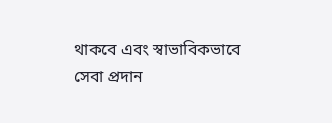থাকবে এবং স্বাভাবিকভাবে সেবা প্রদান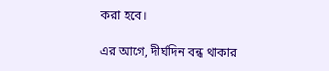করা হবে।

এর আগে, দীর্ঘদিন বন্ধ থাকার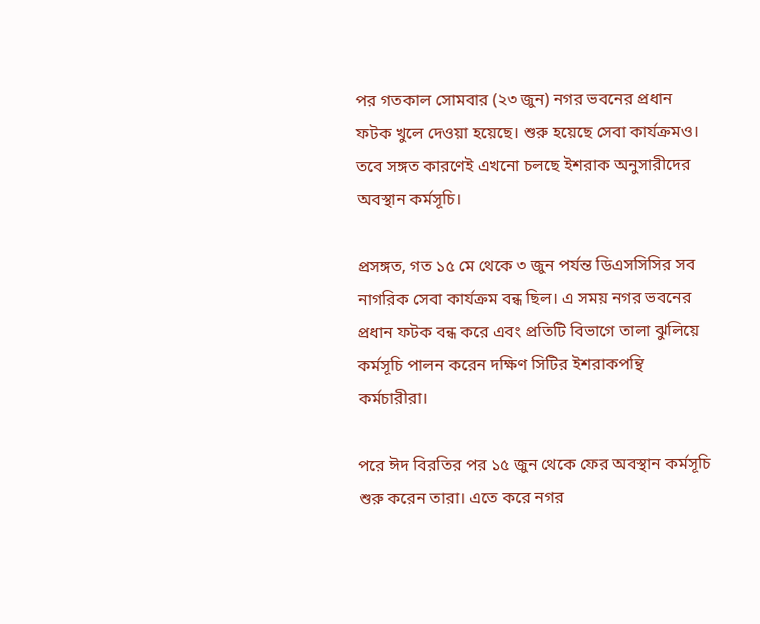পর গতকাল সোমবার (২৩ জুন) নগর ভবনের প্রধান ফটক খুলে দেওয়া হয়েছে। শুরু হয়েছে সেবা কার্যক্রমও। তবে সঙ্গত কারণেই এখনো চলছে ইশরাক অনুসারীদের অবস্থান কর্মসূচি।

প্রসঙ্গত, গত ১৫ মে থেকে ৩ জুন পর্যন্ত ডিএসসিসির সব নাগরিক সেবা কার্যক্রম বন্ধ ছিল। এ সময় নগর ভবনের প্রধান ফটক বন্ধ করে এবং প্রতিটি বিভাগে তালা ঝুলিয়ে কর্মসূচি পালন করেন দক্ষিণ সিটির ইশরাকপন্থি কর্মচারীরা।

পরে ঈদ বিরতির পর ১৫ জুন থেকে ফের অবস্থান কর্মসূচি শুরু করেন তারা। এতে করে নগর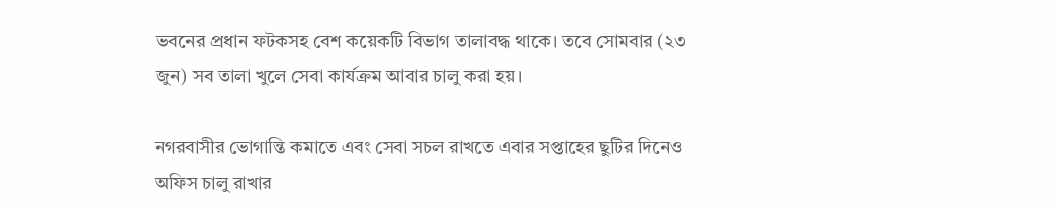ভবনের প্রধান ফটকসহ বেশ কয়েকটি বিভাগ তালাবদ্ধ থাকে। তবে সোমবার (২৩ জুন) সব তালা খুলে সেবা কার্যক্রম আবার চালু করা হয়।

নগরবাসীর ভোগান্তি কমাতে এবং সেবা সচল রাখতে এবার সপ্তাহের ছুটির দিনেও অফিস চালু রাখার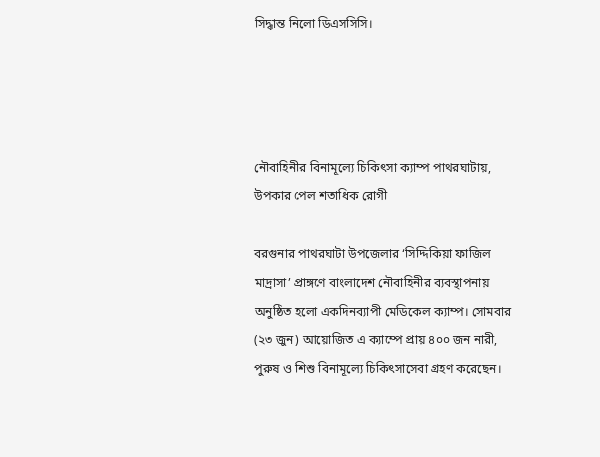সিদ্ধান্ত নিলো ডিএসসিসি।




নৌবাহিনীর বিনামূল্যে চিকিৎসা ক্যাম্প পাথরঘাটায়, উপকার পেল শতাধিক রোগী

বরগুনার পাথরঘাটা উপজেলার ‘সিদ্দিকিয়া ফাজিল মাদ্রাসা’ প্রাঙ্গণে বাংলাদেশ নৌবাহিনীর ব্যবস্থাপনায় অনুষ্ঠিত হলো একদিনব্যাপী মেডিকেল ক্যাম্প। সোমবার (২৩ জুন) আয়োজিত এ ক্যাম্পে প্রায় ৪০০ জন নারী, পুরুষ ও শিশু বিনামূল্যে চিকিৎসাসেবা গ্রহণ করেছেন।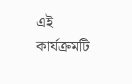এই কার্যক্রমটি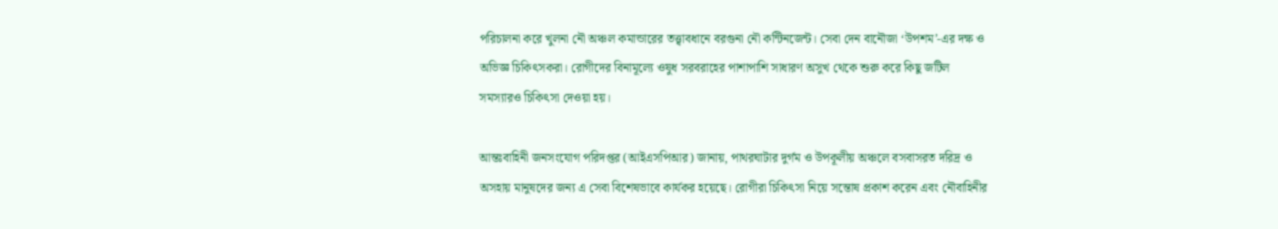পরিচালনা করে খুলনা নৌ অঞ্চল কমান্ডারের তত্ত্বাবধানে বরগুনা নৌ কন্টিনজেন্ট। সেবা দেন বানৌজা ‘উপশম’-এর দক্ষ ও অভিজ্ঞ চিকিৎসকরা। রোগীদের বিনামূল্যে ওষুধ সরবরাহের পাশাপাশি সাধারণ অসুখ থেকে শুরু করে কিছু জটিল সমস্যারও চিকিৎসা দেওয়া হয়।

আন্তঃবাহিনী জনসংযোগ পরিদপ্তর (আইএসপিআর) জানায়, পাথরঘাটার দুর্গম ও উপকূলীয় অঞ্চলে বসবাসরত দরিদ্র ও অসহায় মানুষদের জন্য এ সেবা বিশেষভাবে কার্যকর হয়েছে। রোগীরা চিকিৎসা নিয়ে সন্তোষ প্রকাশ করেন এবং নৌবাহিনীর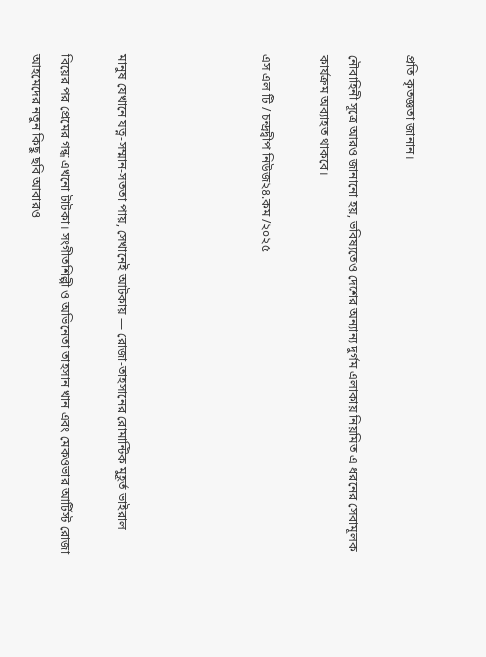প্রতি কৃতজ্ঞতা জানান।

নৌবাহিনী সূত্রে আরও জানানো হয়, ভবিষ্যতেও দেশের অন্যান্য দুর্গম এলাকায় নিয়মিত এ ধরনের সেবামূলক কার্যক্রম অব্যাহত থাকবে।

এস এল টি / চন্দ্রদ্বীপ নিউজ২৪.কম /২০২৫




মানুষ যেখানে যত্ন-সম্মান-সততা পায়, সেখানেই আটকায় — রোজা-তাহসানের রোমান্টিক মুহূর্ত ভাইরাল

বিয়ের পর প্রেমের গন্ধ এখনো টাটকা। সংগীতশিল্পী ও অভিনেতা তাহসান খান এবং মেকওভার আর্টিস্ট রোজা আহমেদের নতুন কিছু ছবি আবারও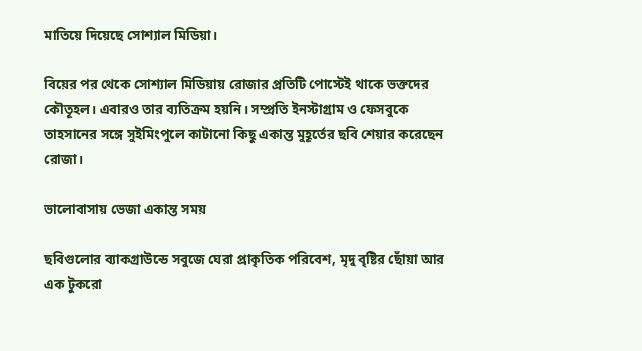মাতিয়ে দিয়েছে সোশ্যাল মিডিয়া।

বিয়ের পর থেকে সোশ্যাল মিডিয়ায় রোজার প্রতিটি পোস্টেই থাকে ভক্তদের কৌতূহল। এবারও তার ব্যতিক্রম হয়নি। সম্প্রতি ইনস্টাগ্রাম ও ফেসবুকে তাহসানের সঙ্গে সুইমিংপুলে কাটানো কিছু একান্ত মুহূর্তের ছবি শেয়ার করেছেন রোজা।

ভালোবাসায় ভেজা একান্ত সময়

ছবিগুলোর ব্যাকগ্রাউন্ডে সবুজে ঘেরা প্রাকৃতিক পরিবেশ, মৃদু বৃষ্টির ছোঁয়া আর এক টুকরো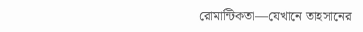রোমান্টিকতা—যেখানে তাহসানের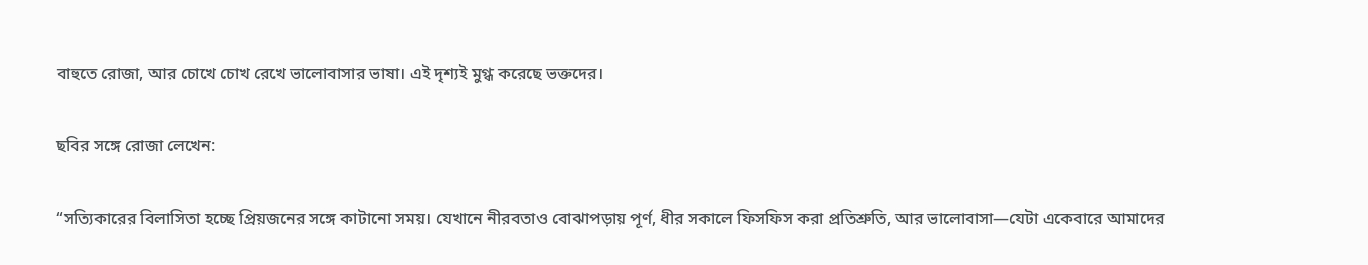বাহুতে রোজা, আর চোখে চোখ রেখে ভালোবাসার ভাষা। এই দৃশ্যই মুগ্ধ করেছে ভক্তদের।

ছবির সঙ্গে রোজা লেখেন:

“সত্যিকারের বিলাসিতা হচ্ছে প্রিয়জনের সঙ্গে কাটানো সময়। যেখানে নীরবতাও বোঝাপড়ায় পূর্ণ, ধীর সকালে ফিসফিস করা প্রতিশ্রুতি, আর ভালোবাসা—যেটা একেবারে আমাদের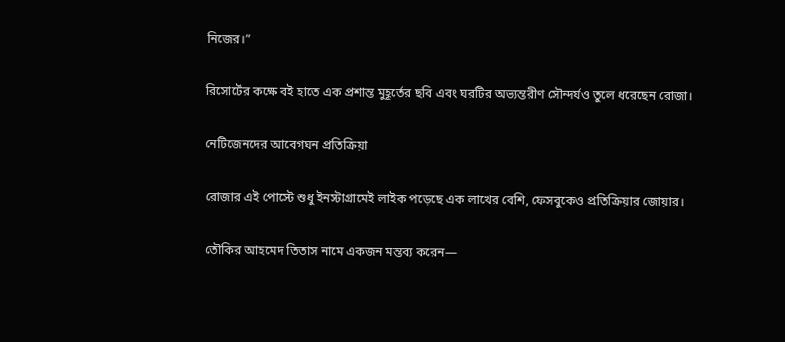নিজের।”

রিসোর্টের কক্ষে বই হাতে এক প্রশান্ত মুহূর্তের ছবি এবং ঘরটির অভ্যন্তরীণ সৌন্দর্যও তুলে ধরেছেন রোজা।

নেটিজেনদের আবেগঘন প্রতিক্রিয়া

রোজার এই পোস্টে শুধু ইনস্টাগ্রামেই লাইক পড়েছে এক লাখের বেশি, ফেসবুকেও প্রতিক্রিয়ার জোয়ার।

তৌকির আহমেদ তিতাস নামে একজন মন্তব্য করেন—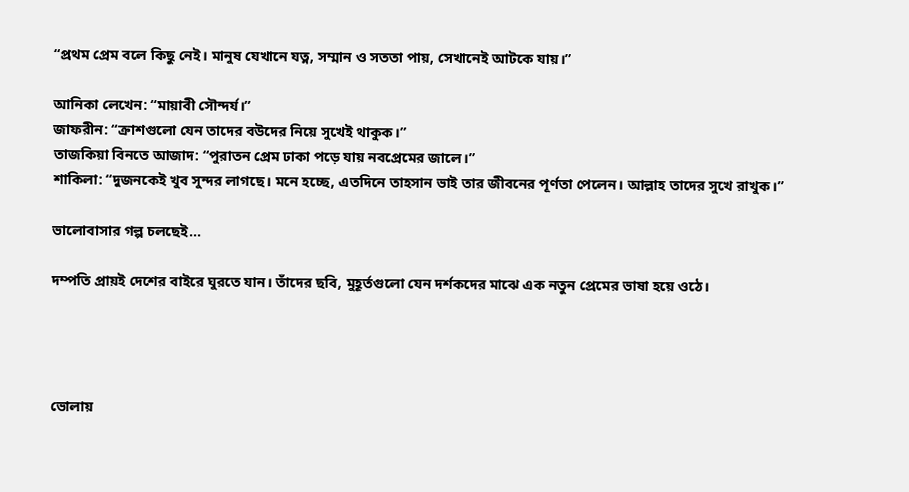“প্রথম প্রেম বলে কিছু নেই। মানুষ যেখানে যত্ন, সম্মান ও সততা পায়, সেখানেই আটকে যায়।”

আনিকা লেখেন: “মায়াবী সৌন্দর্য।”
জাফরীন: “ক্রাশগুলো যেন তাদের বউদের নিয়ে সুখেই থাকুক।”
তাজকিয়া বিনতে আজাদ: “পুরাতন প্রেম ঢাকা পড়ে যায় নবপ্রেমের জালে।”
শাকিলা: “দুজনকেই খুব সুন্দর লাগছে। মনে হচ্ছে, এতদিনে তাহসান ভাই তার জীবনের পূর্ণতা পেলেন। আল্লাহ তাদের সুখে রাখুক।”

ভালোবাসার গল্প চলছেই…

দম্পতি প্রায়ই দেশের বাইরে ঘুরতে যান। তাঁদের ছবি, মুহূর্তগুলো যেন দর্শকদের মাঝে এক নতুন প্রেমের ভাষা হয়ে ওঠে।




ভোলায়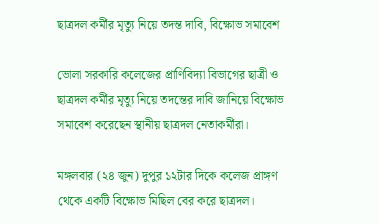ছাত্রদল কর্মীর মৃত্যু নিয়ে তদন্ত দাবি, বিক্ষোভ সমাবেশ

ভোলা সরকারি কলেজের প্রাণিবিদ্যা বিভাগের ছাত্রী ও ছাত্রদল কর্মীর মৃত্যু নিয়ে তদন্তের দাবি জানিয়ে বিক্ষোভ সমাবেশ করেছেন স্থানীয় ছাত্রদল নেতাকর্মীরা।

মঙ্গলবার (২৪ জুন) দুপুর ১২টার দিকে কলেজ প্রাঙ্গণ থেকে একটি বিক্ষোভ মিছিল বের করে ছাত্রদল।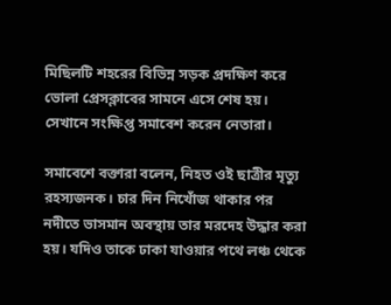মিছিলটি শহরের বিভিন্ন সড়ক প্রদক্ষিণ করে ভোলা প্রেসক্লাবের সামনে এসে শেষ হয়। সেখানে সংক্ষিপ্ত সমাবেশ করেন নেতারা।

সমাবেশে বক্তারা বলেন, নিহত ওই ছাত্রীর মৃত্যু রহস্যজনক। চার দিন নিখোঁজ থাকার পর নদীতে ভাসমান অবস্থায় তার মরদেহ উদ্ধার করা হয়। যদিও তাকে ঢাকা যাওয়ার পথে লঞ্চ থেকে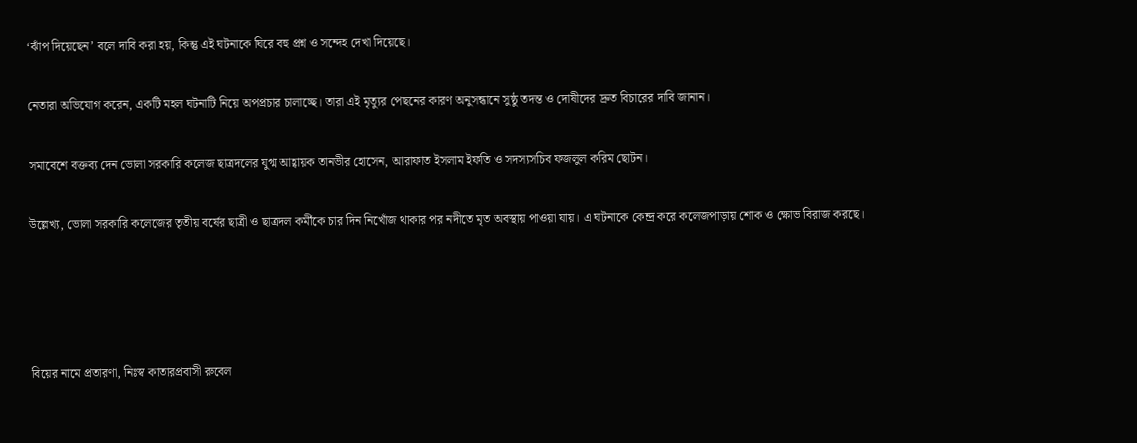‘ঝাঁপ দিয়েছেন’ বলে দাবি করা হয়, কিন্তু এই ঘটনাকে ঘিরে বহু প্রশ্ন ও সন্দেহ দেখা দিয়েছে।

নেতারা অভিযোগ করেন, একটি মহল ঘটনাটি নিয়ে অপপ্রচার চালাচ্ছে। তারা এই মৃত্যুর পেছনের কারণ অনুসন্ধানে সুষ্ঠু তদন্ত ও দোষীদের দ্রুত বিচারের দাবি জানান।

সমাবেশে বক্তব্য দেন ভোলা সরকারি কলেজ ছাত্রদলের যুগ্ম আহ্বায়ক তানভীর হোসেন, আরাফাত ইসলাম ইফতি ও সদস্যসচিব ফজলুল করিম ছোটন।

উল্লেখ্য, ভোলা সরকারি কলেজের তৃতীয় বর্ষের ছাত্রী ও ছাত্রদল কর্মীকে চার দিন নিখোঁজ থাকার পর নদীতে মৃত অবস্থায় পাওয়া যায়। এ ঘটনাকে কেন্দ্র করে কলেজপাড়ায় শোক ও ক্ষোভ বিরাজ করছে।




বিয়ের নামে প্রতারণা, নিঃস্ব কাতারপ্রবাসী রুবেল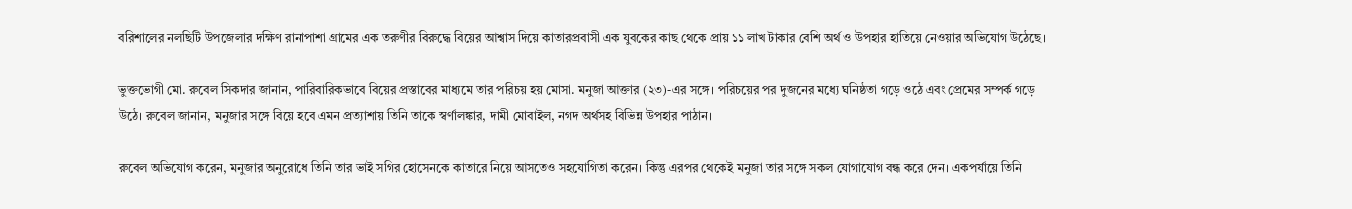বরিশালের নলছিটি উপজেলার দক্ষিণ রানাপাশা গ্রামের এক তরুণীর বিরুদ্ধে বিয়ের আশ্বাস দিয়ে কাতারপ্রবাসী এক যুবকের কাছ থেকে প্রায় ১১ লাখ টাকার বেশি অর্থ ও উপহার হাতিয়ে নেওয়ার অভিযোগ উঠেছে।

ভুক্তভোগী মো. রুবেল সিকদার জানান, পারিবারিকভাবে বিয়ের প্রস্তাবের মাধ্যমে তার পরিচয় হয় মোসা. মনুজা আক্তার (২৩)-এর সঙ্গে। পরিচয়ের পর দুজনের মধ্যে ঘনিষ্ঠতা গড়ে ওঠে এবং প্রেমের সম্পর্ক গড়ে উঠে। রুবেল জানান, মনুজার সঙ্গে বিয়ে হবে এমন প্রত্যাশায় তিনি তাকে স্বর্ণালঙ্কার, দামী মোবাইল, নগদ অর্থসহ বিভিন্ন উপহার পাঠান।

রুবেল অভিযোগ করেন, মনুজার অনুরোধে তিনি তার ভাই সগির হোসেনকে কাতারে নিয়ে আসতেও সহযোগিতা করেন। কিন্তু এরপর থেকেই মনুজা তার সঙ্গে সকল যোগাযোগ বন্ধ করে দেন। একপর্যায়ে তিনি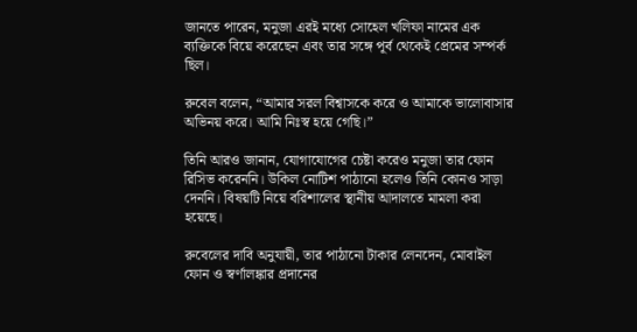জানতে পারেন, মনুজা এরই মধ্যে সোহেল খলিফা নামের এক ব্যক্তিকে বিয়ে করেছেন এবং তার সঙ্গে পূর্ব থেকেই প্রেমের সম্পর্ক ছিল।

রুবেল বলেন, “আমার সরল বিশ্বাসকে করে ও আমাকে ভালোবাসার অভিনয় করে। আমি নিঃস্ব হয়ে গেছি।”

তিনি আরও জানান, যোগাযোগের চেষ্টা করেও মনুজা তার ফোন রিসিভ করেননি। উকিল নোটিশ পাঠানো হলেও তিনি কোনও সাড়া দেননি। বিষয়টি নিয়ে বরিশালের স্থানীয় আদালতে মামলা করা হয়েছে।

রুবেলের দাবি অনুযায়ী, তার পাঠানো টাকার লেনদেন, মোবাইল ফোন ও স্বর্ণালঙ্কার প্রদানের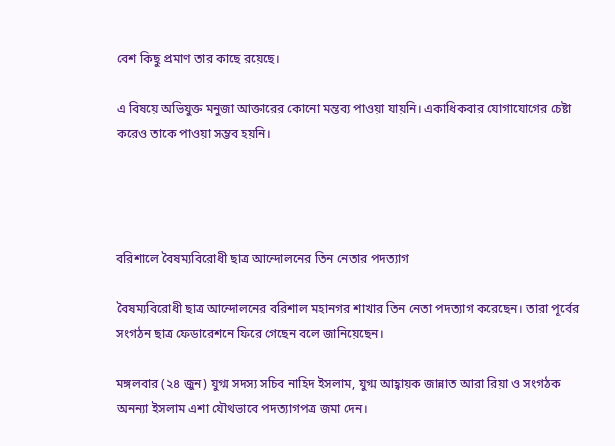বেশ কিছু প্রমাণ তার কাছে রয়েছে।

এ বিষয়ে অভিযুক্ত মনুজা আক্তারের কোনো মন্তব্য পাওয়া যায়নি। একাধিকবার যোগাযোগের চেষ্টা করেও তাকে পাওয়া সম্ভব হয়নি।




বরিশালে বৈষম্যবিরোধী ছাত্র আন্দোলনের তিন নেতার পদত্যাগ

বৈষম্যবিরোধী ছাত্র আন্দোলনের বরিশাল মহানগর শাখার তিন নেতা পদত্যাগ করেছেন। তারা পূর্বের সংগঠন ছাত্র ফেডারেশনে ফিরে গেছেন বলে জানিয়েছেন।

মঙ্গলবার (২৪ জুন) যুগ্ম সদস্য সচিব নাহিদ ইসলাম, যুগ্ম আহ্বায়ক জান্নাত আরা রিয়া ও সংগঠক অনন্যা ইসলাম এশা যৌথভাবে পদত্যাগপত্র জমা দেন।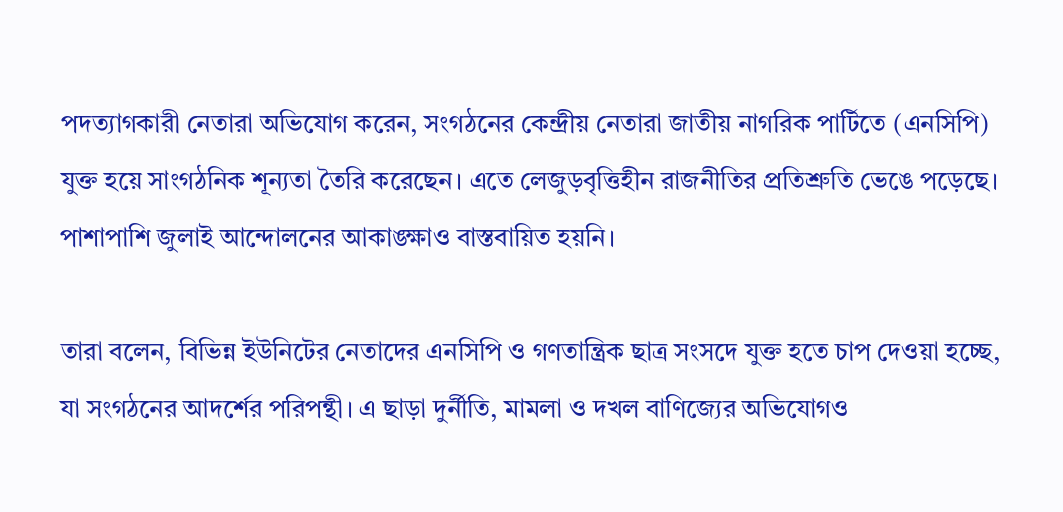পদত্যাগকারী নেতারা অভিযোগ করেন, সংগঠনের কেন্দ্রীয় নেতারা জাতীয় নাগরিক পার্টিতে (এনসিপি) যুক্ত হয়ে সাংগঠনিক শূন্যতা তৈরি করেছেন। এতে লেজুড়বৃত্তিহীন রাজনীতির প্রতিশ্রুতি ভেঙে পড়েছে। পাশাপাশি জুলাই আন্দোলনের আকাঙ্ক্ষাও বাস্তবায়িত হয়নি।

তারা বলেন, বিভিন্ন ইউনিটের নেতাদের এনসিপি ও গণতান্ত্রিক ছাত্র সংসদে যুক্ত হতে চাপ দেওয়া হচ্ছে, যা সংগঠনের আদর্শের পরিপন্থী। এ ছাড়া দুর্নীতি, মামলা ও দখল বাণিজ্যের অভিযোগও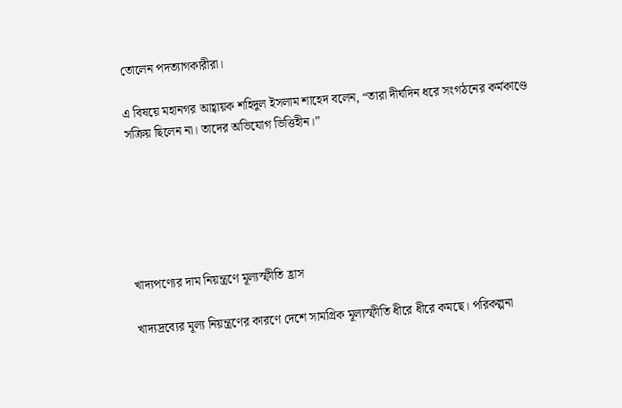তোলেন পদত্যাগকারীরা।

এ বিষয়ে মহানগর আহ্বায়ক শহিদুল ইসলাম শাহেদ বলেন, “তারা দীর্ঘদিন ধরে সংগঠনের কর্মকাণ্ডে সক্রিয় ছিলেন না। তাদের অভিযোগ ভিত্তিহীন।”






খাদ্যপণ্যের দাম নিয়ন্ত্রণে মূল্যস্ফীতি হ্রাস

খাদ্যদ্রব্যের মূল্য নিয়ন্ত্রণের কারণে দেশে সামগ্রিক মূল্যস্ফীতি ধীরে ধীরে কমছে। পরিকল্পনা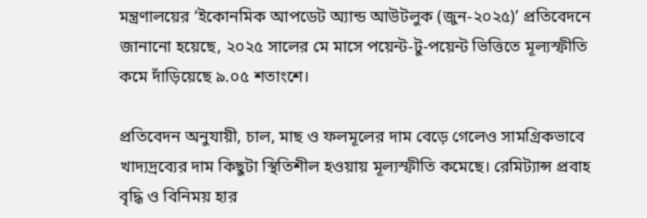মন্ত্রণালয়ের ‘ইকোনমিক আপডেট অ্যান্ড আউটলুক (জুন-২০২৫)’ প্রতিবেদনে জানানো হয়েছে, ২০২৫ সালের মে মাসে পয়েন্ট-টু-পয়েন্ট ভিত্তিতে মূল্যস্ফীতি কমে দাঁড়িয়েছে ৯.০৫ শতাংশে।

প্রতিবেদন অনুযায়ী, চাল, মাছ ও ফলমূলের দাম বেড়ে গেলেও সামগ্রিকভাবে খাদ্যদ্রব্যের দাম কিছুটা স্থিতিশীল হওয়ায় মূল্যস্ফীতি কমেছে। রেমিট্যান্স প্রবাহ বৃদ্ধি ও বিনিময় হার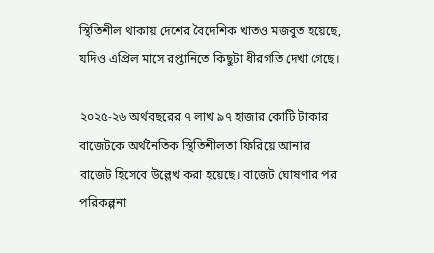স্থিতিশীল থাকায় দেশের বৈদেশিক খাতও মজবুত হয়েছে, যদিও এপ্রিল মাসে রপ্তানিতে কিছুটা ধীরগতি দেখা গেছে।

২০২৫-২৬ অর্থবছরের ৭ লাখ ৯৭ হাজার কোটি টাকার বাজেটকে অর্থনৈতিক স্থিতিশীলতা ফিরিয়ে আনার বাজেট হিসেবে উল্লেখ করা হয়েছে। বাজেট ঘোষণার পর পরিকল্পনা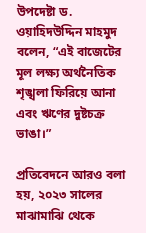উপদেষ্টা ড. ওয়াহিদউদ্দিন মাহমুদ বলেন, “এই বাজেটের মূল লক্ষ্য অর্থনৈতিক শৃঙ্খলা ফিরিয়ে আনা এবং ঋণের দুষ্টচক্র ভাঙা।”

প্রতিবেদনে আরও বলা হয়, ২০২৩ সালের মাঝামাঝি থেকে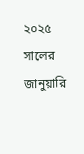২০২৫ সালের জানুয়ারি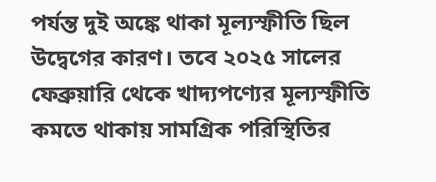পর্যন্ত দুই অঙ্কে থাকা মূল্যস্ফীতি ছিল উদ্বেগের কারণ। তবে ২০২৫ সালের ফেব্রুয়ারি থেকে খাদ্যপণ্যের মূল্যস্ফীতি কমতে থাকায় সামগ্রিক পরিস্থিতির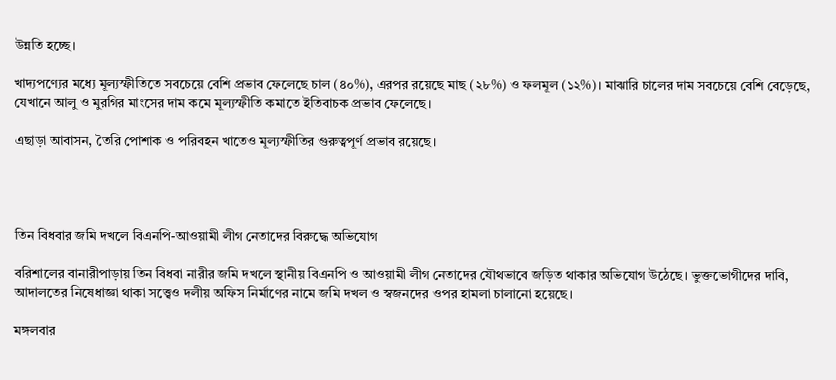উন্নতি হচ্ছে।

খাদ্যপণ্যের মধ্যে মূল্যস্ফীতিতে সবচেয়ে বেশি প্রভাব ফেলেছে চাল (৪০%), এরপর রয়েছে মাছ (২৮%) ও ফলমূল (১২%)। মাঝারি চালের দাম সবচেয়ে বেশি বেড়েছে, যেখানে আলু ও মুরগির মাংসের দাম কমে মূল্যস্ফীতি কমাতে ইতিবাচক প্রভাব ফেলেছে।

এছাড়া আবাসন, তৈরি পোশাক ও পরিবহন খাতেও মূল্যস্ফীতির গুরুত্বপূর্ণ প্রভাব রয়েছে।




তিন বিধবার জমি দখলে বিএনপি-আওয়ামী লীগ নেতাদের বিরুদ্ধে অভিযোগ

বরিশালের বানারীপাড়ায় তিন বিধবা নারীর জমি দখলে স্থানীয় বিএনপি ও আওয়ামী লীগ নেতাদের যৌথভাবে জড়িত থাকার অভিযোগ উঠেছে। ভুক্তভোগীদের দাবি, আদালতের নিষেধাজ্ঞা থাকা সত্ত্বেও দলীয় অফিস নির্মাণের নামে জমি দখল ও স্বজনদের ওপর হামলা চালানো হয়েছে।

মঙ্গলবার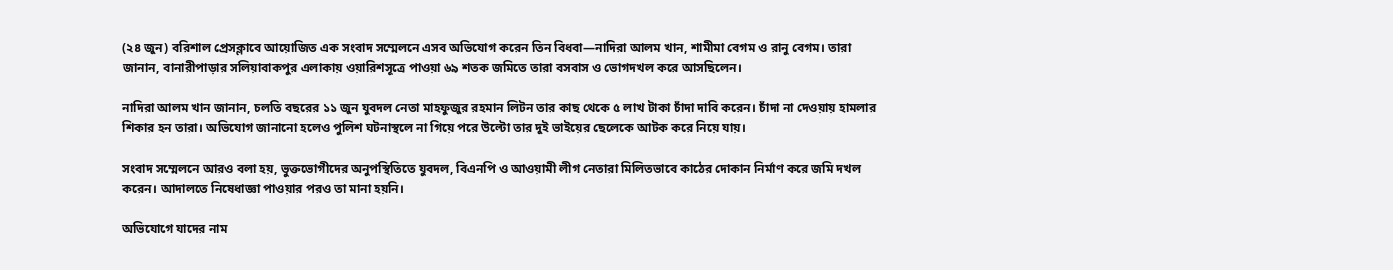(২৪ জুন) বরিশাল প্রেসক্লাবে আয়োজিত এক সংবাদ সম্মেলনে এসব অভিযোগ করেন তিন বিধবা—নাদিরা আলম খান, শামীমা বেগম ও রানু বেগম। তারা জানান, বানারীপাড়ার সলিয়াবাকপুর এলাকায় ওয়ারিশসূত্রে পাওয়া ৬৯ শতক জমিতে তারা বসবাস ও ভোগদখল করে আসছিলেন।

নাদিরা আলম খান জানান, চলতি বছরের ১১ জুন যুবদল নেতা মাহফুজুর রহমান লিটন তার কাছ থেকে ৫ লাখ টাকা চাঁদা দাবি করেন। চাঁদা না দেওয়ায় হামলার শিকার হন তারা। অভিযোগ জানানো হলেও পুলিশ ঘটনাস্থলে না গিয়ে পরে উল্টো তার দুই ভাইয়ের ছেলেকে আটক করে নিয়ে যায়।

সংবাদ সম্মেলনে আরও বলা হয়, ভুক্তভোগীদের অনুপস্থিতিতে যুবদল, বিএনপি ও আওয়ামী লীগ নেতারা মিলিতভাবে কাঠের দোকান নির্মাণ করে জমি দখল করেন। আদালতে নিষেধাজ্ঞা পাওয়ার পরও তা মানা হয়নি।

অভিযোগে যাদের নাম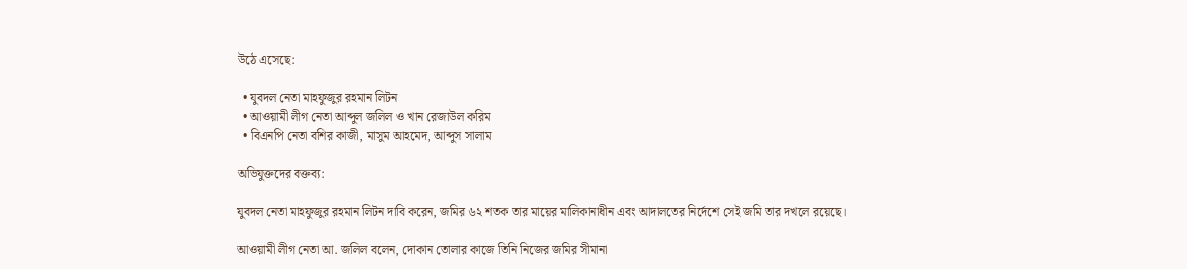উঠে এসেছে:

  • যুবদল নেতা মাহফুজুর রহমান লিটন
  • আওয়ামী লীগ নেতা আব্দুল জলিল ও খান রেজাউল করিম
  • বিএনপি নেতা বশির কাজী, মাসুম আহমেদ, আব্দুস সালাম

অভিযুক্তদের বক্তব্য:

যুবদল নেতা মাহফুজুর রহমান লিটন দাবি করেন, জমির ৬২ শতক তার মায়ের মালিকানাধীন এবং আদালতের নির্দেশে সেই জমি তার দখলে রয়েছে।

আওয়ামী লীগ নেতা আ. জলিল বলেন, দোকান তোলার কাজে তিনি নিজের জমির সীমানা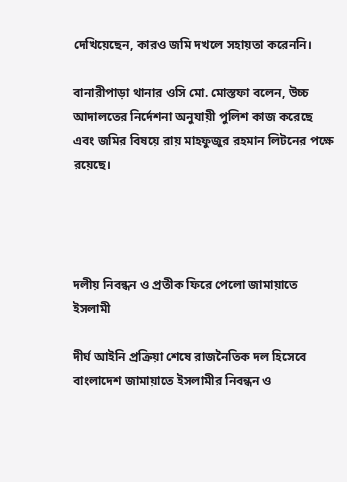দেখিয়েছেন, কারও জমি দখলে সহায়তা করেননি।

বানারীপাড়া থানার ওসি মো. মোস্তফা বলেন, উচ্চ আদালতের নির্দেশনা অনুযায়ী পুলিশ কাজ করেছে এবং জমির বিষয়ে রায় মাহফুজুর রহমান লিটনের পক্ষে রয়েছে।




দলীয় নিবন্ধন ও প্রতীক ফিরে পেলো জামায়াতে ইসলামী

দীর্ঘ আইনি প্রক্রিয়া শেষে রাজনৈতিক দল হিসেবে বাংলাদেশ জামায়াতে ইসলামীর নিবন্ধন ও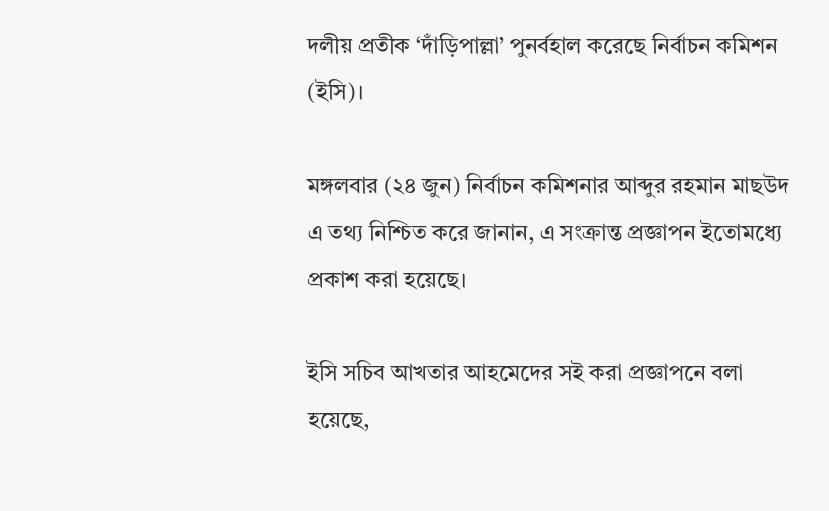দলীয় প্রতীক ‘দাঁড়িপাল্লা’ পুনর্বহাল করেছে নির্বাচন কমিশন (ইসি)।

মঙ্গলবার (২৪ জুন) নির্বাচন কমিশনার আব্দুর রহমান মাছউদ এ তথ্য নিশ্চিত করে জানান, এ সংক্রান্ত প্রজ্ঞাপন ইতোমধ্যে প্রকাশ করা হয়েছে।

ইসি সচিব আখতার আহমেদের সই করা প্রজ্ঞাপনে বলা হয়েছে,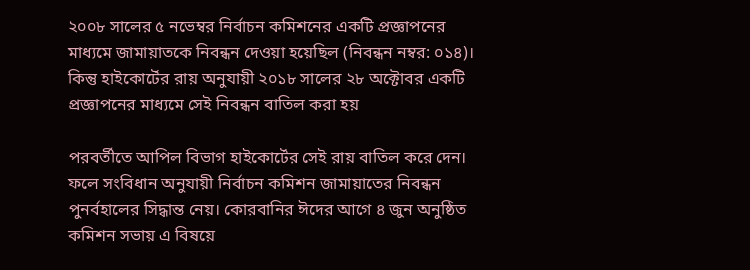২০০৮ সালের ৫ নভেম্বর নির্বাচন কমিশনের একটি প্রজ্ঞাপনের মাধ্যমে জামায়াতকে নিবন্ধন দেওয়া হয়েছিল (নিবন্ধন নম্বর: ০১৪)। কিন্তু হাইকোর্টের রায় অনুযায়ী ২০১৮ সালের ২৮ অক্টোবর একটি প্রজ্ঞাপনের মাধ্যমে সেই নিবন্ধন বাতিল করা হয়

পরবর্তীতে আপিল বিভাগ হাইকোর্টের সেই রায় বাতিল করে দেন। ফলে সংবিধান অনুযায়ী নির্বাচন কমিশন জামায়াতের নিবন্ধন পুনর্বহালের সিদ্ধান্ত নেয়। কোরবানির ঈদের আগে ৪ জুন অনুষ্ঠিত কমিশন সভায় এ বিষয়ে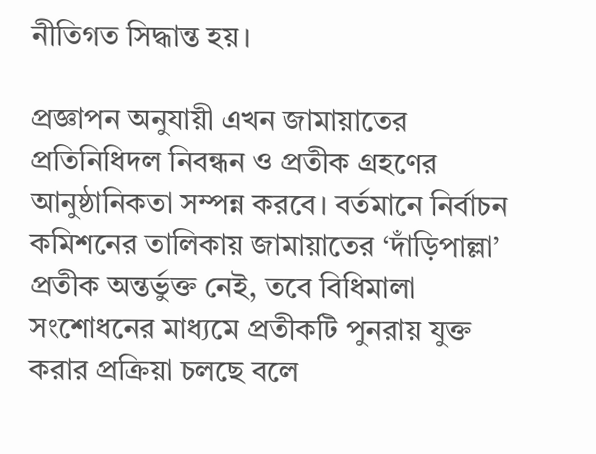নীতিগত সিদ্ধান্ত হয়।

প্রজ্ঞাপন অনুযায়ী এখন জামায়াতের প্রতিনিধিদল নিবন্ধন ও প্রতীক গ্রহণের আনুষ্ঠানিকতা সম্পন্ন করবে। বর্তমানে নির্বাচন কমিশনের তালিকায় জামায়াতের ‘দাঁড়িপাল্লা’ প্রতীক অন্তর্ভুক্ত নেই, তবে বিধিমালা সংশোধনের মাধ্যমে প্রতীকটি পুনরায় যুক্ত করার প্রক্রিয়া চলছে বলে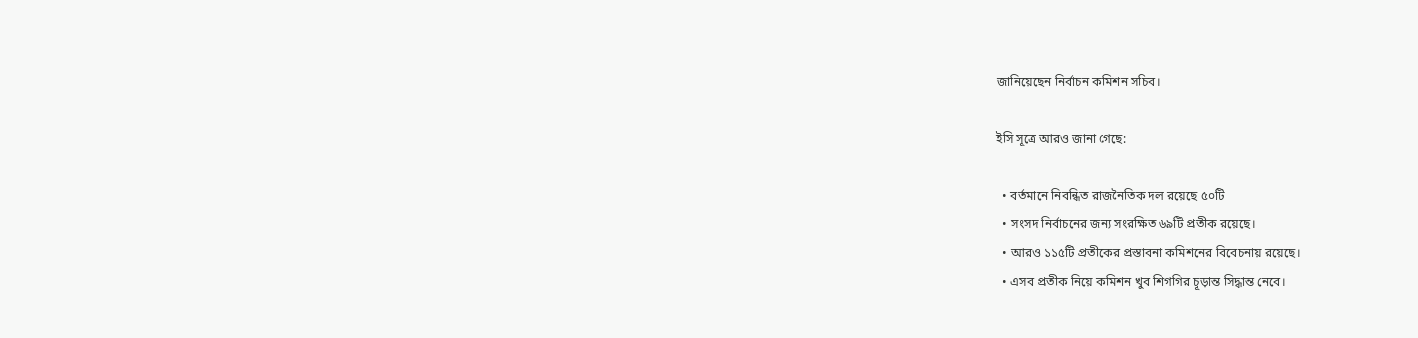জানিয়েছেন নির্বাচন কমিশন সচিব।

ইসি সূত্রে আরও জানা গেছে:

  • বর্তমানে নিবন্ধিত রাজনৈতিক দল রয়েছে ৫০টি
  • সংসদ নির্বাচনের জন্য সংরক্ষিত ৬৯টি প্রতীক রয়েছে।
  • আরও ১১৫টি প্রতীকের প্রস্তাবনা কমিশনের বিবেচনায় রয়েছে।
  • এসব প্রতীক নিয়ে কমিশন খুব শিগগির চূড়ান্ত সিদ্ধান্ত নেবে।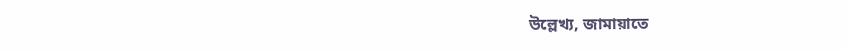উল্লেখ্য, জামায়াতে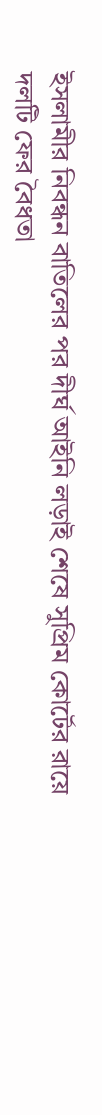ইসলামীর নিবন্ধন বাতিলের পর দীর্ঘ আইনি লড়াই শেষে সুপ্রিম কোর্টের রায়ে দলটি ফের বৈধতা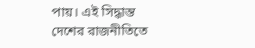পায়। এই সিদ্ধান্ত দেশের রাজনীতিতে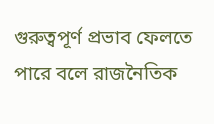গুরুত্বপূর্ণ প্রভাব ফেলতে পারে বলে রাজনৈতিক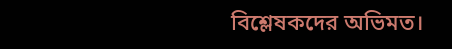বিশ্লেষকদের অভিমত।